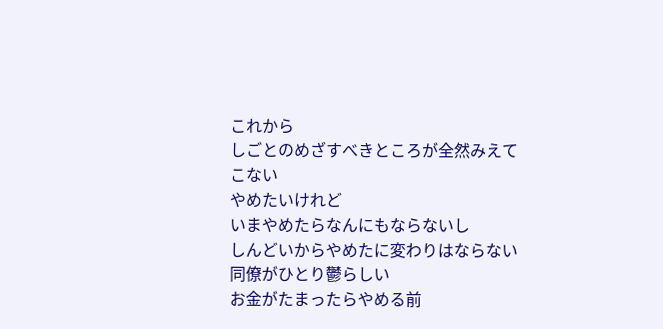これから
しごとのめざすべきところが全然みえてこない
やめたいけれど
いまやめたらなんにもならないし
しんどいからやめたに変わりはならない
同僚がひとり鬱らしい
お金がたまったらやめる前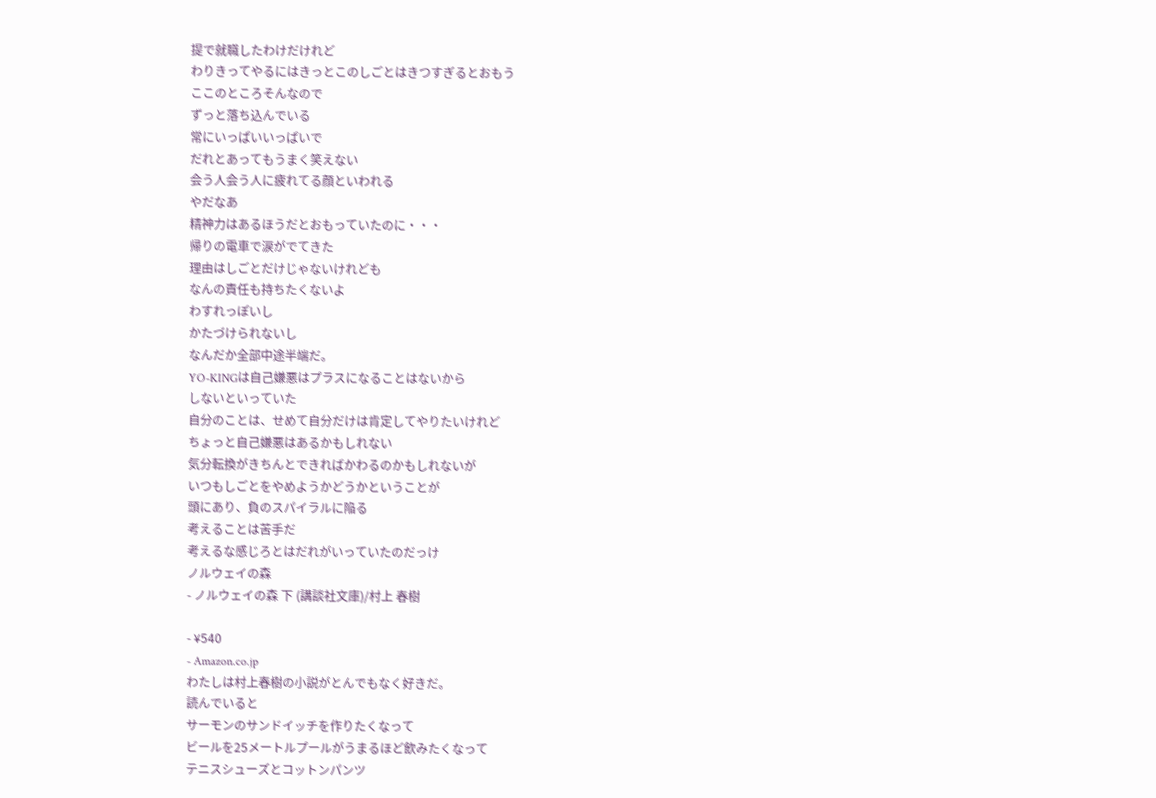提で就職したわけだけれど
わりきってやるにはきっとこのしごとはきつすぎるとおもう
ここのところそんなので
ずっと落ち込んでいる
常にいっぱいいっぱいで
だれとあってもうまく笑えない
会う人会う人に疲れてる顔といわれる
やだなあ
精神力はあるほうだとおもっていたのに・・・
帰りの電車で涙がでてきた
理由はしごとだけじゃないけれども
なんの責任も持ちたくないよ
わすれっぽいし
かたづけられないし
なんだか全部中途半端だ。
YO-KINGは自己嫌悪はプラスになることはないから
しないといっていた
自分のことは、せめて自分だけは肯定してやりたいけれど
ちょっと自己嫌悪はあるかもしれない
気分転換がきちんとできればかわるのかもしれないが
いつもしごとをやめようかどうかということが
頭にあり、負のスパイラルに陥る
考えることは苦手だ
考えるな感じろとはだれがいっていたのだっけ
ノルウェイの森
- ノルウェイの森 下 (講談社文庫)/村上 春樹

- ¥540
- Amazon.co.jp
わたしは村上春樹の小説がとんでもなく好きだ。
読んでいると
サーモンのサンドイッチを作りたくなって
ビールを25メートルプールがうまるほど飲みたくなって
テニスシューズとコットンパンツ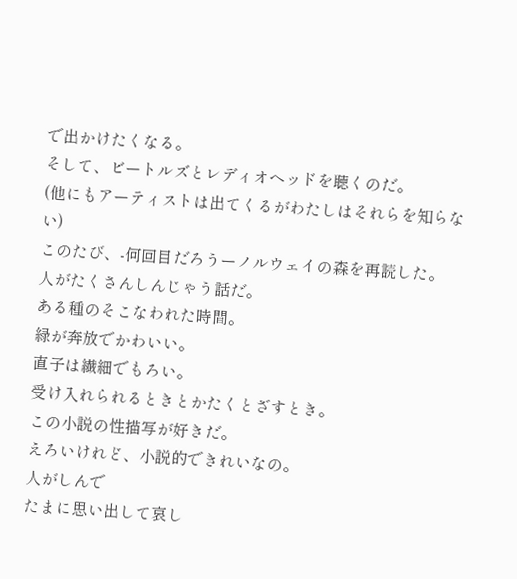で出かけたくなる。
そして、ビートルズとレディオヘッドを聴くのだ。
(他にもアーティストは出てくるがわたしはそれらを知らない)
このたび、-何回目だろうーノルウェイの森を再読した。
人がたくさんしんじゃう話だ。
ある種のそこなわれた時間。
緑が奔放でかわいい。
直子は繊細でもろい。
受け入れられるときとかたくとざすとき。
この小説の性描写が好きだ。
えろいけれど、小説的できれいなの。
人がしんで
たまに思い出して哀し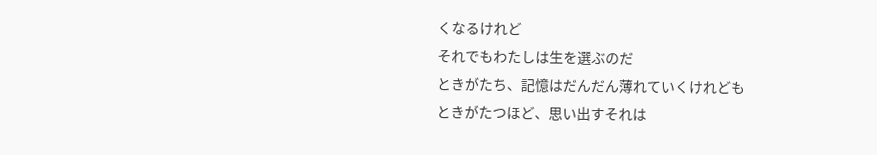くなるけれど
それでもわたしは生を選ぶのだ
ときがたち、記憶はだんだん薄れていくけれども
ときがたつほど、思い出すそれは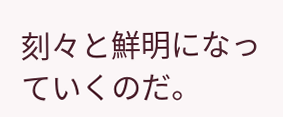刻々と鮮明になっていくのだ。